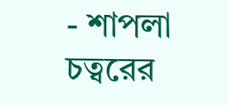- শাপলা চত্বরের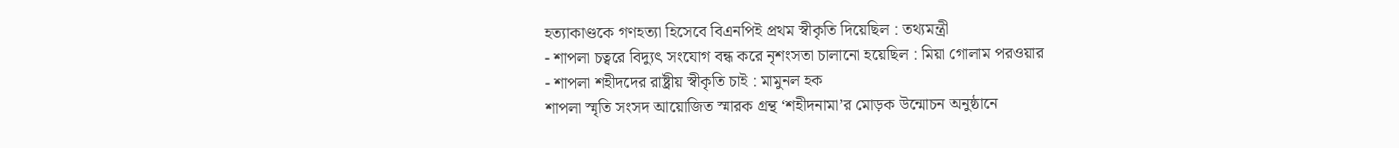হত্যাকাণ্ডকে গণহত্যা হিসেবে বিএনপিই প্রথম স্বীকৃতি দিয়েছিল : তথ্যমন্ত্রী
- শাপলা চত্বরে বিদ্যুৎ সংযোগ বন্ধ করে নৃশংসতা চালানো হয়েছিল : মিয়া গোলাম পরওয়ার
- শাপলা শহীদদের রাষ্ট্রীয় স্বীকৃতি চাই : মামুনল হক
শাপলা স্মৃতি সংসদ আয়োজিত স্মারক গ্রন্থ ‘শহীদনামা’র মোড়ক উন্মোচন অনুষ্ঠানে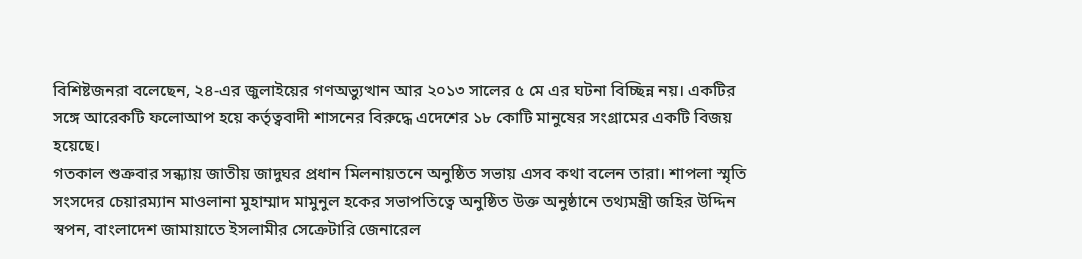বিশিষ্টজনরা বলেছেন, ২৪-এর জুলাইয়ের গণঅভ্যুত্থান আর ২০১৩ সালের ৫ মে এর ঘটনা বিচ্ছিন্ন নয়। একটির সঙ্গে আরেকটি ফলোআপ হয়ে কর্তৃত্ববাদী শাসনের বিরুদ্ধে এদেশের ১৮ কোটি মানুষের সংগ্রামের একটি বিজয় হয়েছে।
গতকাল শুক্রবার সন্ধ্যায় জাতীয় জাদুঘর প্রধান মিলনায়তনে অনুষ্ঠিত সভায় এসব কথা বলেন তারা। শাপলা স্মৃতি সংসদের চেয়ারম্যান মাওলানা মুহাম্মাদ মামুনুল হকের সভাপতিত্বে অনুষ্ঠিত উক্ত অনুষ্ঠানে তথ্যমন্ত্রী জহির উদ্দিন স্বপন, বাংলাদেশ জামায়াতে ইসলামীর সেক্রেটারি জেনারেল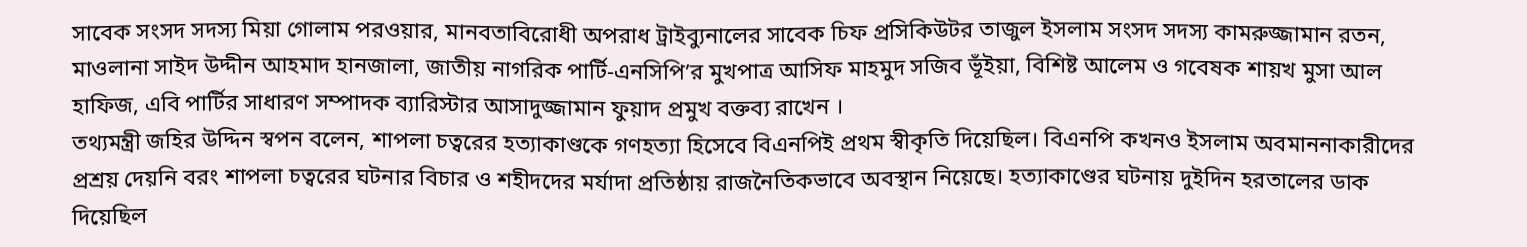সাবেক সংসদ সদস্য মিয়া গোলাম পরওয়ার, মানবতাবিরোধী অপরাধ ট্রাইব্যুনালের সাবেক চিফ প্রসিকিউটর তাজুল ইসলাম সংসদ সদস্য কামরুজ্জামান রতন, মাওলানা সাইদ উদ্দীন আহমাদ হানজালা, জাতীয় নাগরিক পার্টি-এনসিপি’র মুখপাত্র আসিফ মাহমুদ সজিব ভূঁইয়া, বিশিষ্ট আলেম ও গবেষক শায়খ মুসা আল হাফিজ, এবি পার্টির সাধারণ সম্পাদক ব্যারিস্টার আসাদুজ্জামান ফুয়াদ প্রমুখ বক্তব্য রাখেন ।
তথ্যমন্ত্রী জহির উদ্দিন স্বপন বলেন, শাপলা চত্বরের হত্যাকাণ্ডকে গণহত্যা হিসেবে বিএনপিই প্রথম স্বীকৃতি দিয়েছিল। বিএনপি কখনও ইসলাম অবমাননাকারীদের প্রশ্রয় দেয়নি বরং শাপলা চত্বরের ঘটনার বিচার ও শহীদদের মর্যাদা প্রতিষ্ঠায় রাজনৈতিকভাবে অবস্থান নিয়েছে। হত্যাকাণ্ডের ঘটনায় দুইদিন হরতালের ডাক দিয়েছিল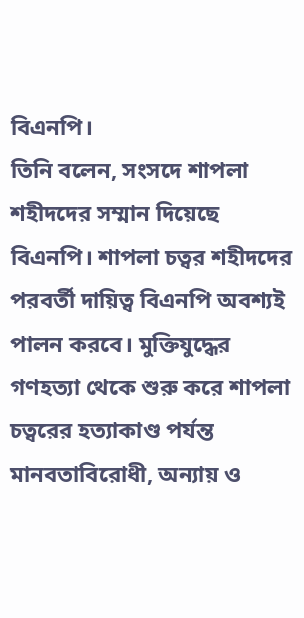বিএনপি।
তিনি বলেন, সংসদে শাপলা শহীদদের সম্মান দিয়েছে বিএনপি। শাপলা চত্বর শহীদদের পরবর্তী দায়িত্ব বিএনপি অবশ্যই পালন করবে। মুক্তিযুদ্ধের গণহত্যা থেকে শুরু করে শাপলা চত্বরের হত্যাকাণ্ড পর্যন্ত মানবতাবিরোধী, অন্যায় ও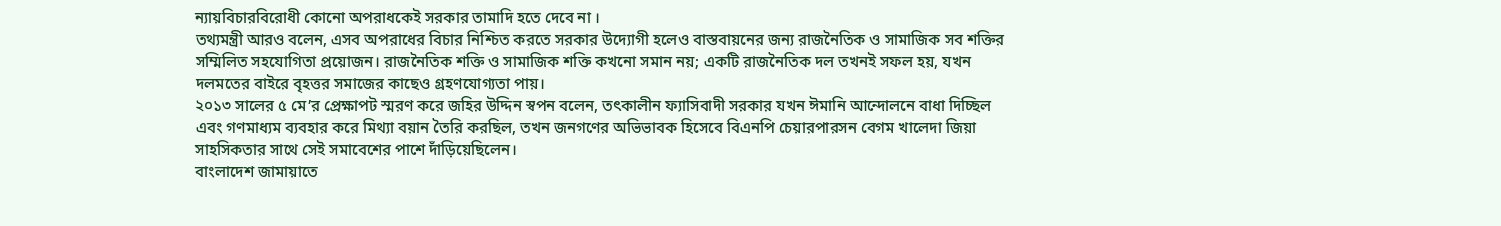ন্যায়বিচারবিরোধী কোনো অপরাধকেই সরকার তামাদি হতে দেবে না ।
তথ্যমন্ত্রী আরও বলেন, এসব অপরাধের বিচার নিশ্চিত করতে সরকার উদ্যোগী হলেও বাস্তবায়নের জন্য রাজনৈতিক ও সামাজিক সব শক্তির সম্মিলিত সহযোগিতা প্রয়োজন। রাজনৈতিক শক্তি ও সামাজিক শক্তি কখনো সমান নয়; একটি রাজনৈতিক দল তখনই সফল হয়, যখন দলমতের বাইরে বৃহত্তর সমাজের কাছেও গ্রহণযোগ্যতা পায়।
২০১৩ সালের ৫ মে’র প্রেক্ষাপট স্মরণ করে জহির উদ্দিন স্বপন বলেন, তৎকালীন ফ্যাসিবাদী সরকার যখন ঈমানি আন্দোলনে বাধা দিচ্ছিল এবং গণমাধ্যম ব্যবহার করে মিথ্যা বয়ান তৈরি করছিল, তখন জনগণের অভিভাবক হিসেবে বিএনপি চেয়ারপারসন বেগম খালেদা জিয়া সাহসিকতার সাথে সেই সমাবেশের পাশে দাঁড়িয়েছিলেন।
বাংলাদেশ জামায়াতে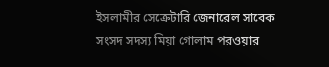ইসলামীর সেক্রেটারি জেনারেল সাবেক সংসদ সদস্য মিয়া গোলাম পরওয়ার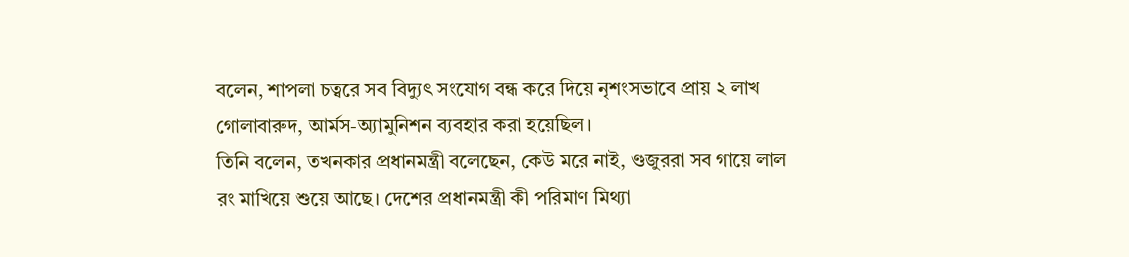বলেন, শাপলা চত্বরে সব বিদ্যুৎ সংযোগ বন্ধ করে দিয়ে নৃশংসভাবে প্রায় ২ লাখ গোলাবারুদ, আর্মস-অ্যামুনিশন ব্যবহার করা হয়েছিল।
তিনি বলেন, তখনকার প্রধানমন্ত্রী বলেছেন, কেউ মরে নাই, ণ্ডজুররা সব গায়ে লাল রং মাখিয়ে শুয়ে আছে। দেশের প্রধানমন্ত্রী কী পরিমাণ মিথ্যা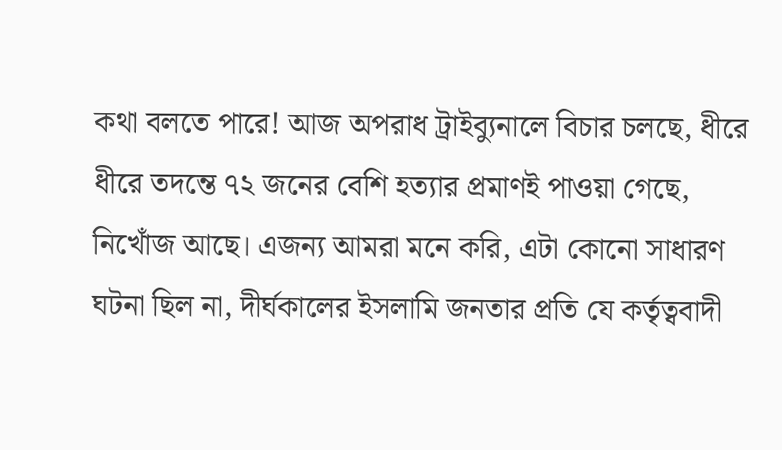কথা বলতে পারে! আজ অপরাধ ট্রাইব্যুনালে বিচার চলছে, ধীরে ধীরে তদন্তে ৭২ জনের বেশি হত্যার প্রমাণই পাওয়া গেছে, নিখোঁজ আছে। এজন্য আমরা মনে করি, এটা কোনো সাধারণ ঘটনা ছিল না, দীর্ঘকালের ইসলামি জনতার প্রতি যে কর্তৃত্ববাদী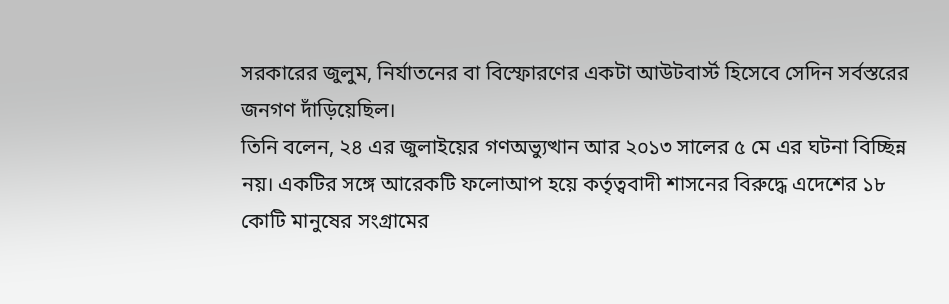সরকারের জুলুম, নির্যাতনের বা বিস্ফোরণের একটা আউটবার্স্ট হিসেবে সেদিন সর্বস্তরের জনগণ দাঁড়িয়েছিল।
তিনি বলেন, ২৪ এর জুলাইয়ের গণঅভ্যুত্থান আর ২০১৩ সালের ৫ মে এর ঘটনা বিচ্ছিন্ন নয়। একটির সঙ্গে আরেকটি ফলোআপ হয়ে কর্তৃত্ববাদী শাসনের বিরুদ্ধে এদেশের ১৮ কোটি মানুষের সংগ্রামের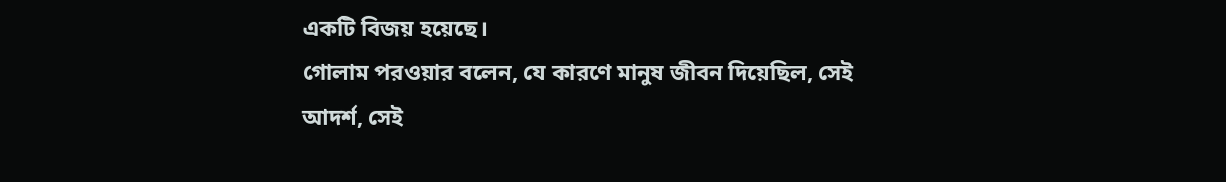একটি বিজয় হয়েছে।
গোলাম পরওয়ার বলেন, যে কারণে মানুষ জীবন দিয়েছিল, সেই আদর্শ, সেই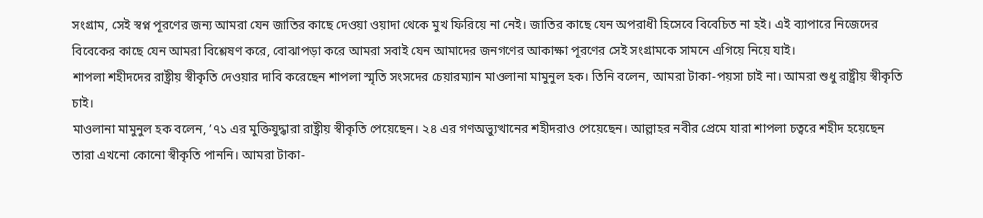সংগ্রাম, সেই স্বপ্ন পূরণের জন্য আমরা যেন জাতির কাছে দেওয়া ওয়াদা থেকে মুখ ফিরিয়ে না নেই। জাতির কাছে যেন অপরাধী হিসেবে বিবেচিত না হই। এই ব্যাপারে নিজেদের বিবেকের কাছে যেন আমরা বিশ্লেষণ করে, বোঝাপড়া করে আমরা সবাই যেন আমাদের জনগণের আকাক্ষা পূরণের সেই সংগ্রামকে সামনে এগিয়ে নিয়ে যাই।
শাপলা শহীদদের রাষ্ট্রীয় স্বীকৃতি দেওয়ার দাবি করেছেন শাপলা স্মৃতি সংসদের চেয়ারম্যান মাওলানা মামুনুল হক। তিনি বলেন, আমরা টাকা-পয়সা চাই না। আমরা শুধু রাষ্ট্রীয় স্বীকৃতি চাই।
মাওলানা মামুনুল হক বলেন, ’৭১ এর মুক্তিযুদ্ধারা রাষ্ট্রীয় স্বীকৃতি পেয়েছেন। ২৪ এর গণঅভ্যুত্থানের শহীদরাও পেয়েছেন। আল্লাহর নবীর প্রেমে যারা শাপলা চত্বরে শহীদ হয়েছেন তারা এখনো কোনো স্বীকৃতি পাননি। আমরা টাকা-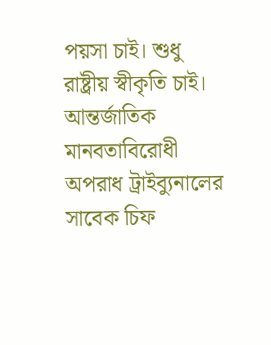পয়সা চাই। শুধু রাষ্ট্রীয় স্বীকৃতি চাই।
আন্তর্জাতিক মানবতাবিরোধী অপরাধ ট্রাইব্যুনালের সাবেক চিফ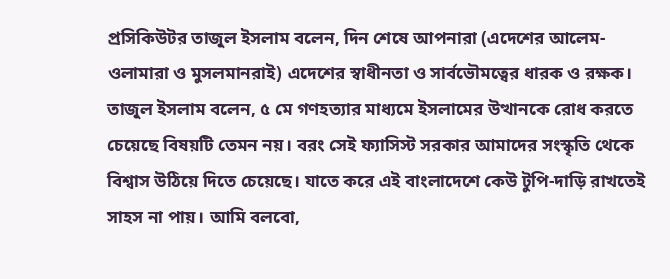প্রসিকিউটর তাজুল ইসলাম বলেন, দিন শেষে আপনারা (এদেশের আলেম-ওলামারা ও মুসলমানরাই) এদেশের স্বাধীনতা ও সার্বভৌমত্বের ধারক ও রক্ষক।
তাজুল ইসলাম বলেন, ৫ মে গণহত্যার মাধ্যমে ইসলামের উত্থানকে রোধ করতে চেয়েছে বিষয়টি তেমন নয়। বরং সেই ফ্যাসিস্ট সরকার আমাদের সংস্কৃতি থেকে বিশ্বাস উঠিয়ে দিতে চেয়েছে। যাতে করে এই বাংলাদেশে কেউ টুপি-দাড়ি রাখতেই সাহস না পায়। আমি বলবো,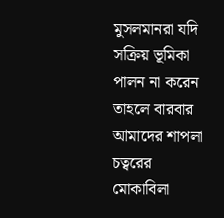মুসলমানরা যদি সক্রিয় ভূমিকা পালন না করেন তাহলে বারবার আমাদের শাপলা চত্বরের মোকাবিলা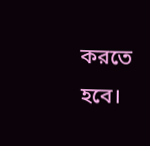করতে হবে।